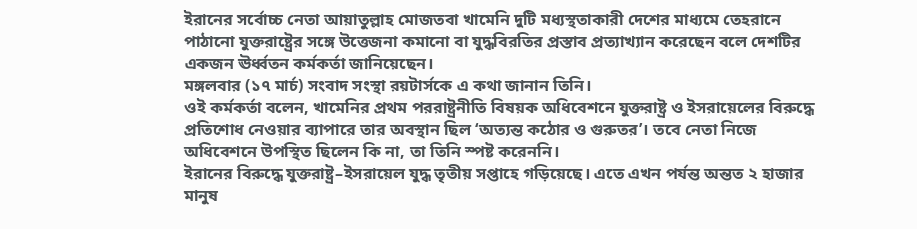ইরানের সর্বোচ্চ নেতা আয়াতুল্লাহ মোজতবা খামেনি দুটি মধ্যস্থতাকারী দেশের মাধ্যমে তেহরানে পাঠানো যুক্তরাষ্ট্রের সঙ্গে উত্তেজনা কমানো বা যুদ্ধবিরতির প্রস্তাব প্রত্যাখ্যান করেছেন বলে দেশটির একজন ঊর্ধ্বতন কর্মকর্তা জানিয়েছেন।
মঙ্গলবার (১৭ মার্চ) সংবাদ সংস্থা রয়টার্সকে এ কথা জানান তিনি।
ওই কর্মকর্তা বলেন, খামেনির প্রথম পররাষ্ট্রনীতি বিষয়ক অধিবেশনে যুক্তরাষ্ট্র ও ইসরায়েলের বিরুদ্ধে প্রতিশোধ নেওয়ার ব্যাপারে তার অবস্থান ছিল ‘অত্যন্ত কঠোর ও গুরুতর’। তবে নেতা নিজে অধিবেশনে উপস্থিত ছিলেন কি না, তা তিনি স্পষ্ট করেননি।
ইরানের বিরুদ্ধে যুক্তরাষ্ট্র–ইসরায়েল যুদ্ধ তৃতীয় সপ্তাহে গড়িয়েছে। এতে এখন পর্যন্ত অন্তত ২ হাজার মানুষ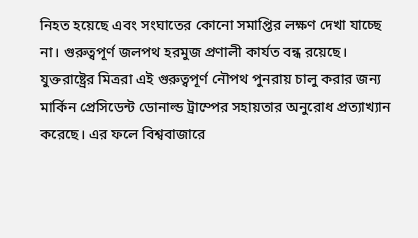নিহত হয়েছে এবং সংঘাতের কোনো সমাপ্তির লক্ষণ দেখা যাচ্ছে না। গুরুত্বপূর্ণ জলপথ হরমুজ প্রণালী কার্যত বন্ধ রয়েছে।
যুক্তরাষ্ট্রের মিত্ররা এই গুরুত্বপূর্ণ নৌপথ পুনরায় চালু করার জন্য মার্কিন প্রেসিডেন্ট ডোনাল্ড ট্রাম্পের সহায়তার অনুরোধ প্রত্যাখ্যান করেছে। এর ফলে বিশ্ববাজারে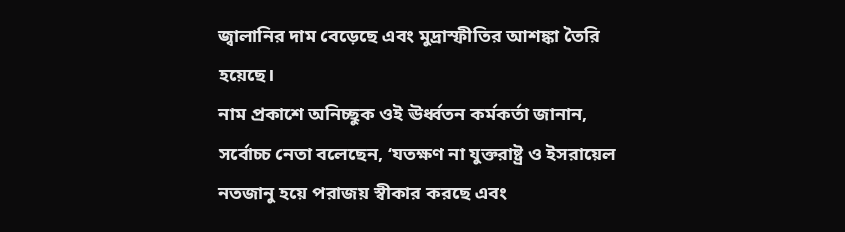জ্বালানির দাম বেড়েছে এবং মুদ্রাস্ফীতির আশঙ্কা তৈরি হয়েছে।
নাম প্রকাশে অনিচ্ছুক ওই ঊর্ধ্বতন কর্মকর্তা জানান, সর্বোচ্চ নেতা বলেছেন, ‘যতক্ষণ না যুক্তরাষ্ট্র ও ইসরায়েল নতজানু হয়ে পরাজয় স্বীকার করছে এবং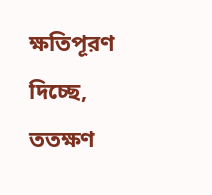ক্ষতিপূরণ দিচ্ছে, ততক্ষণ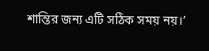শান্তির জন্য এটি সঠিক সময় নয়।’